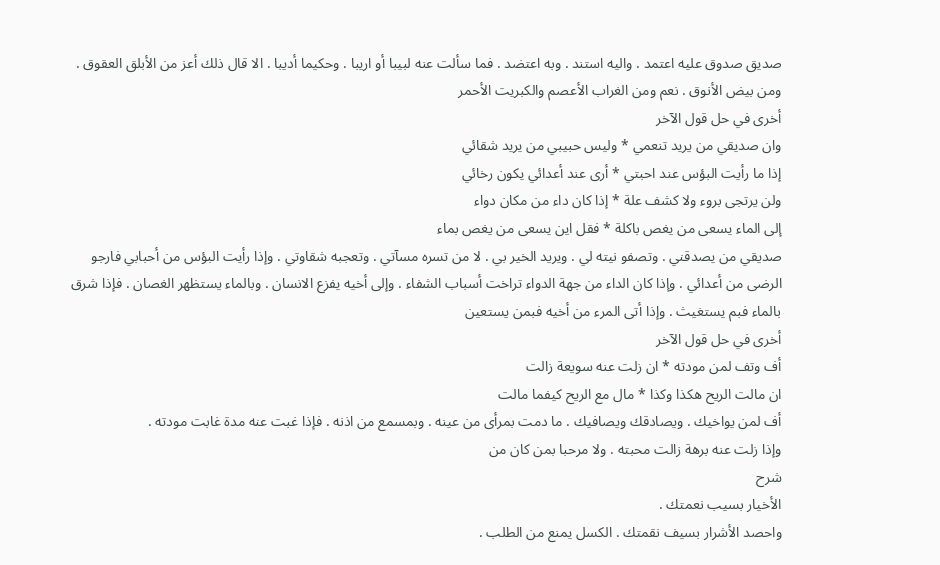صديق صدوق عليه اعتمد . واليه استند . وبه اعتضد . فما سألت عنه لبيبا أو اريبا . وحكيما أديبا . الا قال ذلك أعز من الأبلق العقوق . ومن بيض الأنوق . نعم ومن الغراب الأعصم والكبريت الأحمر
أخرى في حل قول الآخر
وان صديقي من يريد تنعمي * وليس حبيبي من يريد شقائي
إذا ما رأيت البؤس عند احبتي * أرى عند أعدائي يكون رخائي
ولن يرتجى بروء ولا كشف علة * إذا كان داء من مكان دواء
إلى الماء يسعى من يغص باكلة * فقل اين يسعى من يغص بماء
صديقي من يصدقني . وتصفو نيته لي . ويريد الخير بي . لا من تسره مسآتي . وتعجبه شقاوتي . وإذا رأيت البؤس من أحبابي فارجو الرضى من أعدائي . وإذا كان الداء من جهة الدواء تراخت أسباب الشفاء . وإلى أخيه يفزع الانسان . وبالماء يستظهر الغصان . فإذا شرق بالماء فبم يستغيث . وإذا أتى المرء من أخيه فبمن يستعين
أخرى في حل قول الآخر
أف وتف لمن مودته * ان زلت عنه سويعة زالت
ان مالت الريح هكذا وكذا * مال مع الريح كيفما مالت
أف لمن يواخيك . ويصادقك ويصافيك . ما دمت بمرأى من عينه . وبمسمع من اذنه . فإذا غبت عنه مدة غابت مودته .
وإذا زلت عنه برهة زالت محبته . ولا مرحبا بمن كان من
شرح
الأخيار بسيب نعمتك .
واحصد الأشرار بسيف نقمتك . الكسل يمنع من الطلب .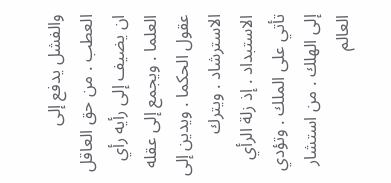والفشل يدفع إلى العطب . من حق العاقل ان يضيف إلى رأيه رأي العلما . ويجمع إلى عقله عقول الحكما . ويدين إلى الاسترشاد . ويترك الاستبداد . إذ زلة الرأي تأتي على الملك . وتؤدي إلى الهلك . من استشار العالم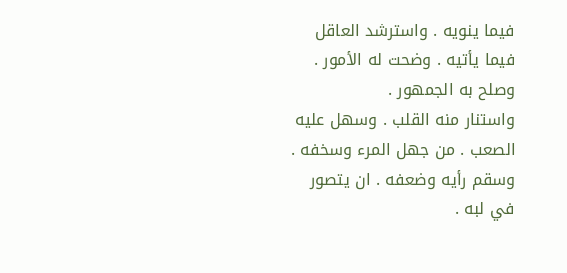فيما ينويه . واسترشد العاقل فيما يأتيه . وضحت له الأمور . وصلح به الجمهور .
واستنار منه القلب . وسهل عليه الصعب . من جهل المرء وسخفه . وسقم رأيه وضعفه . ان يتصور في لبه .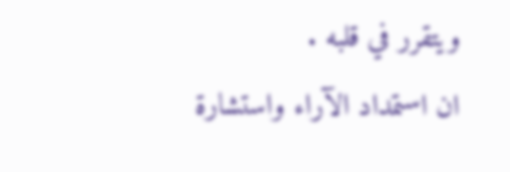ويتقرر في قلبه .
ان استمداد الآراء واستشارة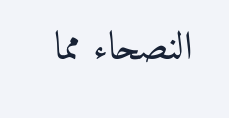النصحاء مما